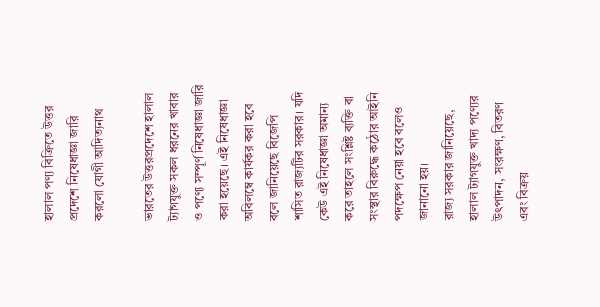হালাল পণ্য বিক্রিতে উত্তর প্রদেশে নিষেধাজ্ঞা জারি করলো যোগী আদিত্যনাথ

ভারতের উত্তরপ্রদেশে হালাল ট্যাগযুক্ত সকল ধরনের খাবার ও পণ্যে সম্পূর্ণ নিষেধাজ্ঞা জারি করা হয়েছে। এই নিষেধাজ্ঞা অবিলম্বে কার্যকর করা হবে বলে জানিয়েছে বিজেপি শাসিত রাজ্যটির সরকার। যদি কেউ এই নিষেধাজ্ঞা অমান্য করে তাহলে সংশ্লিষ্ট ব্যক্তি বা সংস্থার বিরুদ্ধে কঠোর আইনি পদক্ষেপ নেয়া হবে বলেও জানানো হয়।
রাজ্য সরকার জানিয়েছে, হালাল ট্যাগযুক্ত খাদ্য পণ্যের উৎপাদন, সংরক্ষণ, বিতরণ এবং বিক্রয়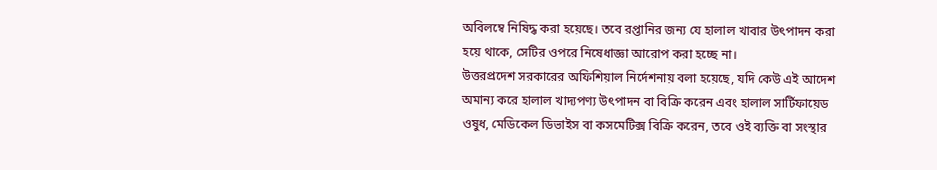অবিলম্বে নিষিদ্ধ করা হয়েছে। তবে রপ্তানির জন্য যে হালাল খাবার উৎপাদন করা হয়ে থাকে, সেটির ওপরে নিষেধাজ্ঞা আরোপ করা হচ্ছে না।
উত্তরপ্রদেশ সরকারের অফিশিয়াল নির্দেশনায় বলা হয়েছে, যদি কেউ এই আদেশ অমান্য করে হালাল খাদ্যপণ্য উৎপাদন বা বিক্রি করেন এবং হালাল সার্টিফায়েড ওষুধ, মেডিকেল ডিভাইস বা কসমেটিক্স বিক্রি করেন, তবে ওই ব্যক্তি বা সংস্থার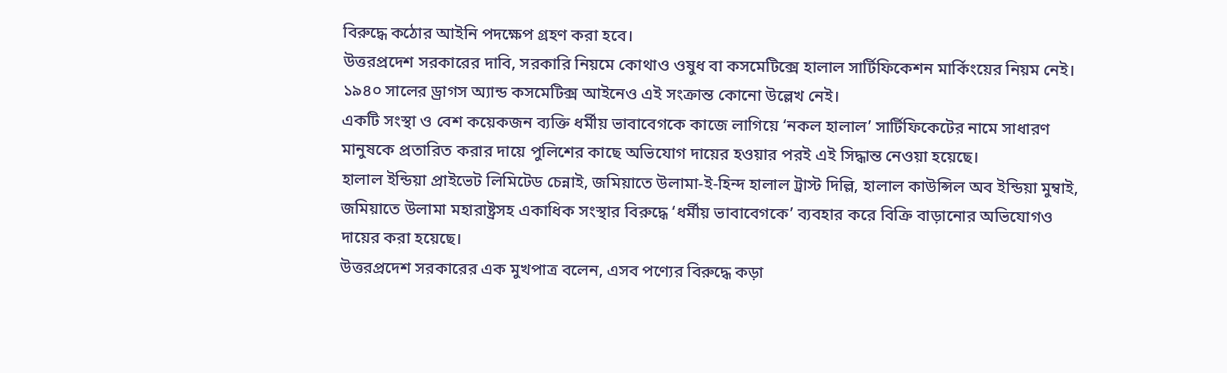বিরুদ্ধে কঠোর আইনি পদক্ষেপ গ্রহণ করা হবে।
উত্তরপ্রদেশ সরকারের দাবি, সরকারি নিয়মে কোথাও ওষুধ বা কসমেটিক্সে হালাল সার্টিফিকেশন মার্কিংয়ের নিয়ম নেই। ১৯৪০ সালের ড্রাগস অ্যান্ড কসমেটিক্স আইনেও এই সংক্রান্ত কোনো উল্লেখ নেই।
একটি সংস্থা ও বেশ কয়েকজন ব্যক্তি ধর্মীয় ভাবাবেগকে কাজে লাগিয়ে ‘নকল হালাল’ সার্টিফিকেটের নামে সাধারণ মানুষকে প্রতারিত করার দায়ে পুলিশের কাছে অভিযোগ দায়ের হওয়ার পরই এই সিদ্ধান্ত নেওয়া হয়েছে।
হালাল ইন্ডিয়া প্রাইভেট লিমিটেড চেন্নাই, জমিয়াতে উলামা-ই-হিন্দ হালাল ট্রাস্ট দিল্লি, হালাল কাউন্সিল অব ইন্ডিয়া মুম্বাই, জমিয়াতে উলামা মহারাষ্ট্রসহ একাধিক সংস্থার বিরুদ্ধে ‘ধর্মীয় ভাবাবেগকে’ ব্যবহার করে বিক্রি বাড়ানোর অভিযোগও দায়ের করা হয়েছে।
উত্তরপ্রদেশ সরকারের এক মুখপাত্র বলেন, এসব পণ্যের বিরুদ্ধে কড়া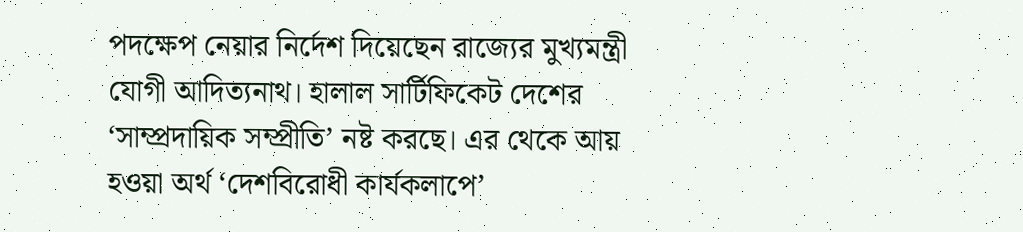পদক্ষেপ নেয়ার নির্দেশ দিয়েছেন রাজ্যের মুখ্যমন্ত্রী যোগী আদিত্যনাথ। হালাল সার্টিফিকেট দেশের ‘সাম্প্রদায়িক সম্প্রীতি’ নষ্ট করছে। এর থেকে আয় হওয়া অর্থ ‘দেশবিরোধী কার্যকলাপে’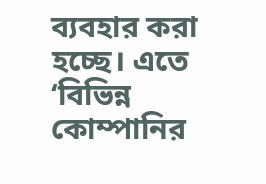ব্যবহার করা হচ্ছে। এতে ‘বিভিন্ন কোম্পানির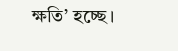ক্ষতি’ হচ্ছে।